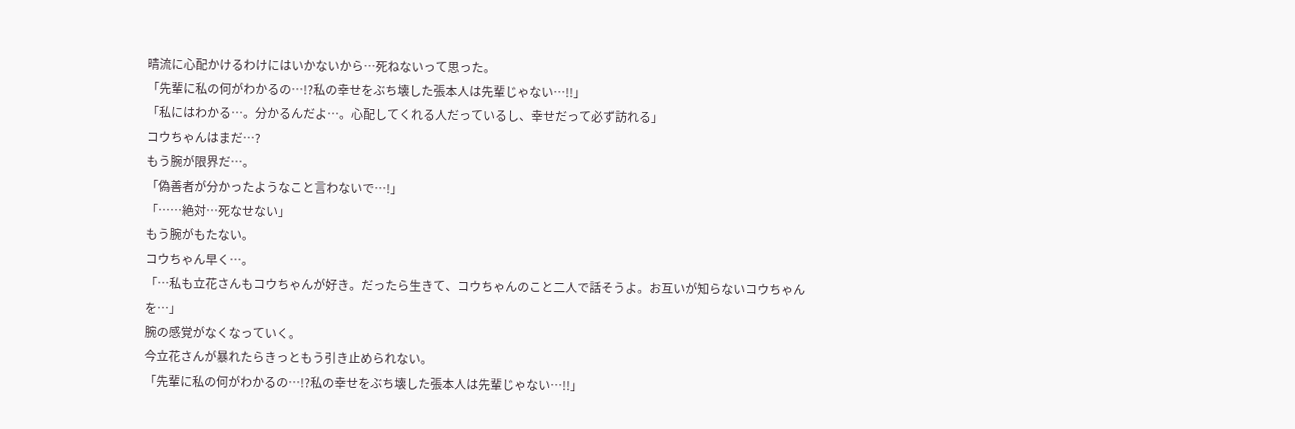晴流に心配かけるわけにはいかないから…死ねないって思った。
「先輩に私の何がわかるの…!?私の幸せをぶち壊した張本人は先輩じゃない…!!」
「私にはわかる…。分かるんだよ…。心配してくれる人だっているし、幸せだって必ず訪れる」
コウちゃんはまだ…?
もう腕が限界だ…。
「偽善者が分かったようなこと言わないで…!」
「……絶対…死なせない」
もう腕がもたない。
コウちゃん早く…。
「…私も立花さんもコウちゃんが好き。だったら生きて、コウちゃんのこと二人で話そうよ。お互いが知らないコウちゃんを…」
腕の感覚がなくなっていく。
今立花さんが暴れたらきっともう引き止められない。
「先輩に私の何がわかるの…!?私の幸せをぶち壊した張本人は先輩じゃない…!!」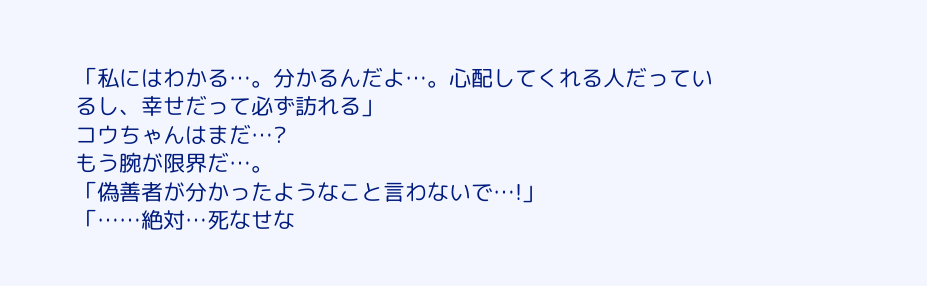「私にはわかる…。分かるんだよ…。心配してくれる人だっているし、幸せだって必ず訪れる」
コウちゃんはまだ…?
もう腕が限界だ…。
「偽善者が分かったようなこと言わないで…!」
「……絶対…死なせな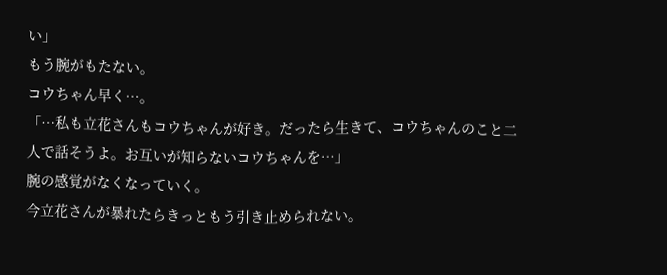い」
もう腕がもたない。
コウちゃん早く…。
「…私も立花さんもコウちゃんが好き。だったら生きて、コウちゃんのこと二人で話そうよ。お互いが知らないコウちゃんを…」
腕の感覚がなくなっていく。
今立花さんが暴れたらきっともう引き止められない。